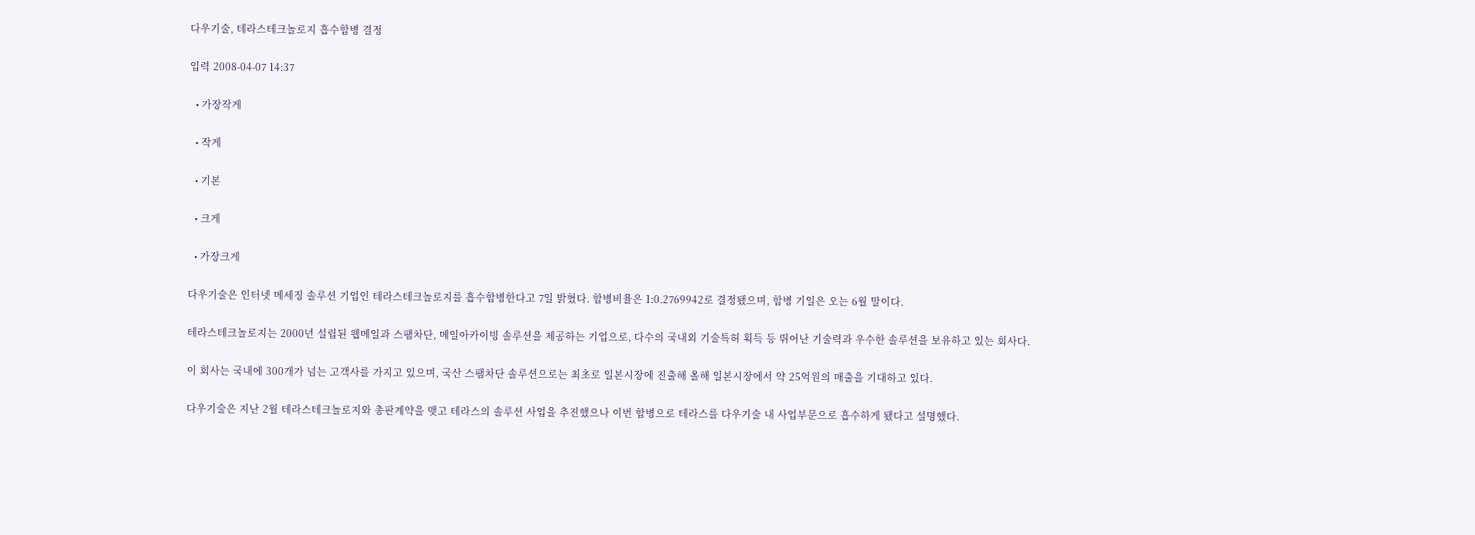다우기술, 테라스테크놀로지 흡수합병 결정

입력 2008-04-07 14:37

  • 가장작게

  • 작게

  • 기본

  • 크게

  • 가장크게

다우기술은 인터넷 메세징 솔루션 기업인 테라스테크놀로지를 흡수합병한다고 7일 밝혔다. 합병비율은 1:0.2769942로 결정됐으며, 합병 기일은 오는 6월 말이다.

테라스테크놀로지는 2000년 설립된 웹메일과 스팸차단, 메일아카이빙 솔루션을 제공하는 기업으로, 다수의 국내외 기술특허 획득 등 뛰어난 기술력과 우수한 솔루션을 보유하고 있는 회사다.

이 회사는 국내에 300개가 넘는 고객사를 가지고 있으며, 국산 스팸차단 솔루션으로는 최초로 일본시장에 진출해 올해 일본시장에서 약 25억원의 매출을 기대하고 있다.

다우기술은 지난 2월 테라스테크놀로지와 총판계약을 맺고 테라스의 솔루션 사업을 추진했으나 이번 합병으로 테라스를 다우기술 내 사업부문으로 흡수하게 됐다고 설명했다.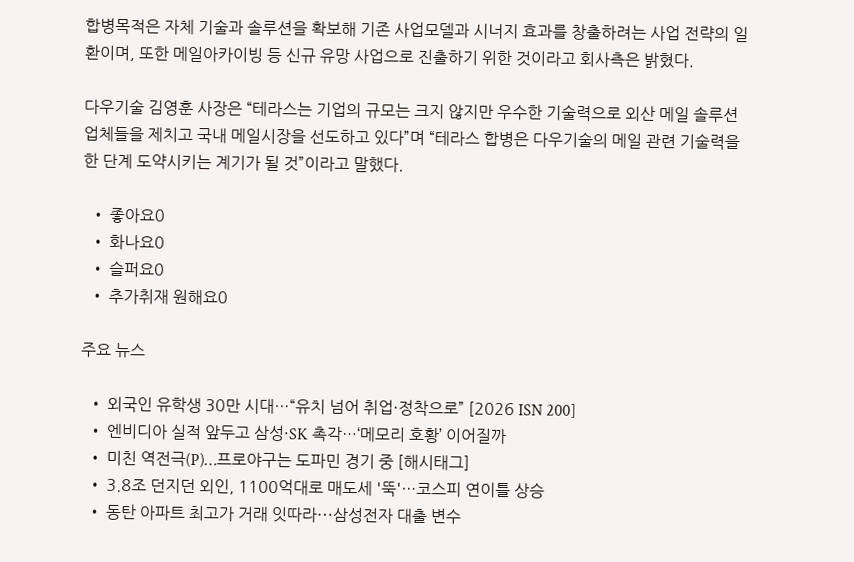합병목적은 자체 기술과 솔루션을 확보해 기존 사업모델과 시너지 효과를 창출하려는 사업 전략의 일환이며, 또한 메일아카이빙 등 신규 유망 사업으로 진출하기 위한 것이라고 회사측은 밝혔다.

다우기술 김영훈 사장은 “테라스는 기업의 규모는 크지 않지만 우수한 기술력으로 외산 메일 솔루션업체들을 제치고 국내 메일시장을 선도하고 있다”며 “테라스 합병은 다우기술의 메일 관련 기술력을 한 단계 도약시키는 계기가 될 것”이라고 말했다.

  • 좋아요0
  • 화나요0
  • 슬퍼요0
  • 추가취재 원해요0

주요 뉴스

  • 외국인 유학생 30만 시대…“유치 넘어 취업·정착으로” [2026 ISN 200]
  • 엔비디아 실적 앞두고 삼성·SK 촉각…‘메모리 호황’ 이어질까
  • 미친 역전극(P)…프로야구는 도파민 경기 중 [해시태그]
  • 3.8조 던지던 외인, 1100억대로 매도세 '뚝'…코스피 연이틀 상승
  • 동탄 아파트 최고가 거래 잇따라⋯삼성전자 대출 변수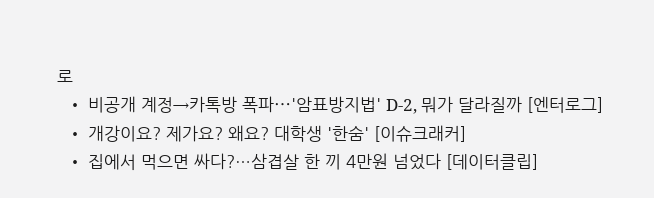로
  • 비공개 계정→카톡방 폭파⋯'암표방지법' D-2, 뭐가 달라질까 [엔터로그]
  • 개강이요? 제가요? 왜요? 대학생 '한숨' [이슈크래커]
  • 집에서 먹으면 싸다?…삼겹살 한 끼 4만원 넘었다 [데이터클립]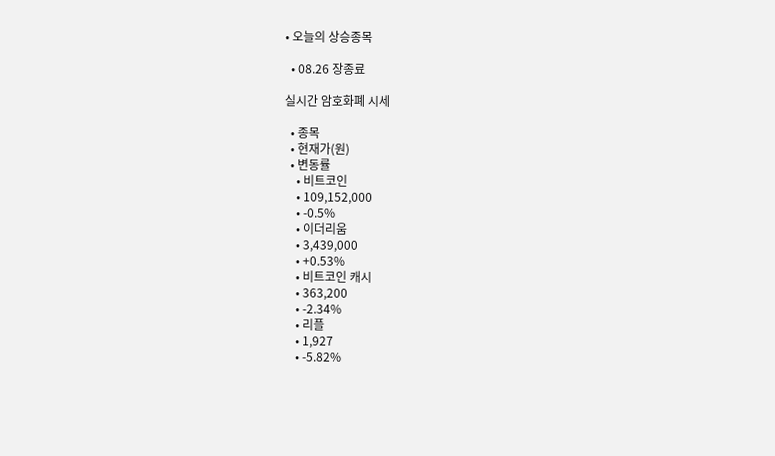• 오늘의 상승종목

  • 08.26 장종료

실시간 암호화폐 시세

  • 종목
  • 현재가(원)
  • 변동률
    • 비트코인
    • 109,152,000
    • -0.5%
    • 이더리움
    • 3,439,000
    • +0.53%
    • 비트코인 캐시
    • 363,200
    • -2.34%
    • 리플
    • 1,927
    • -5.82%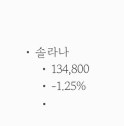• 솔라나
    • 134,800
    • -1.25%
    •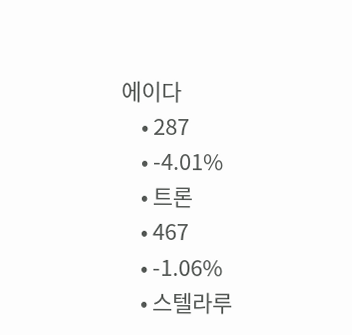에이다
    • 287
    • -4.01%
    • 트론
    • 467
    • -1.06%
    • 스텔라루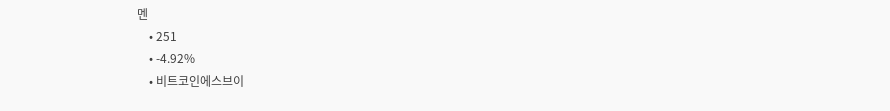멘
    • 251
    • -4.92%
    • 비트코인에스브이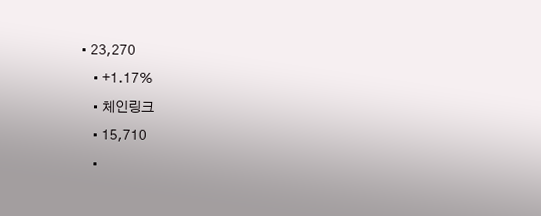• 23,270
    • +1.17%
    • 체인링크
    • 15,710
    •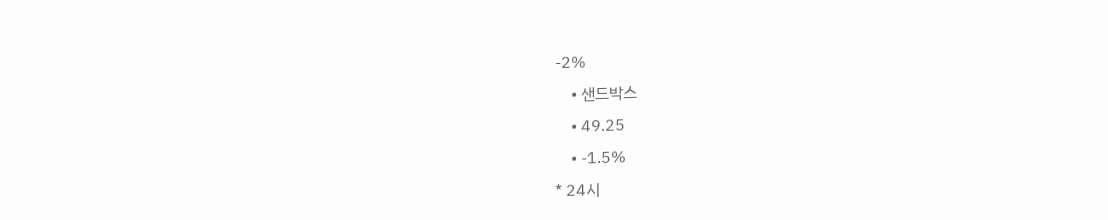-2%
    • 샌드박스
    • 49.25
    • -1.5%
* 24시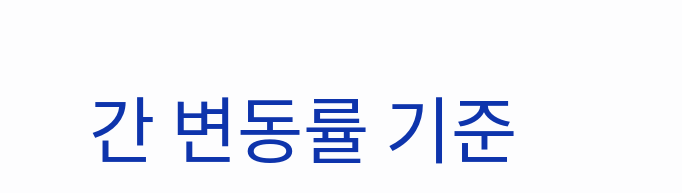간 변동률 기준